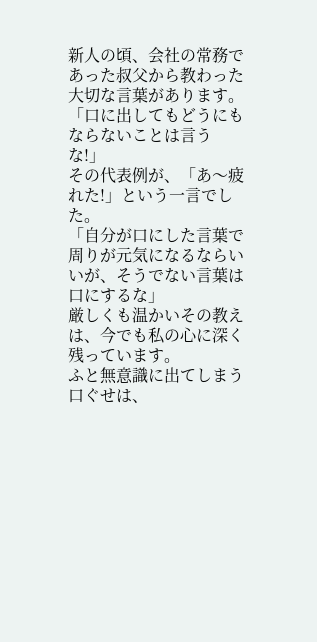新人の頃、会社の常務であった叔父から教わった大切な言葉があります。
「口に出してもどうにもならないことは言うな!」
その代表例が、「あ〜疲れた!」という一言でした。
「自分が口にした言葉で周りが元気になるならいいが、そうでない言葉は口にするな」
厳しくも温かいその教えは、今でも私の心に深く残っています。
ふと無意識に出てしまう口ぐせは、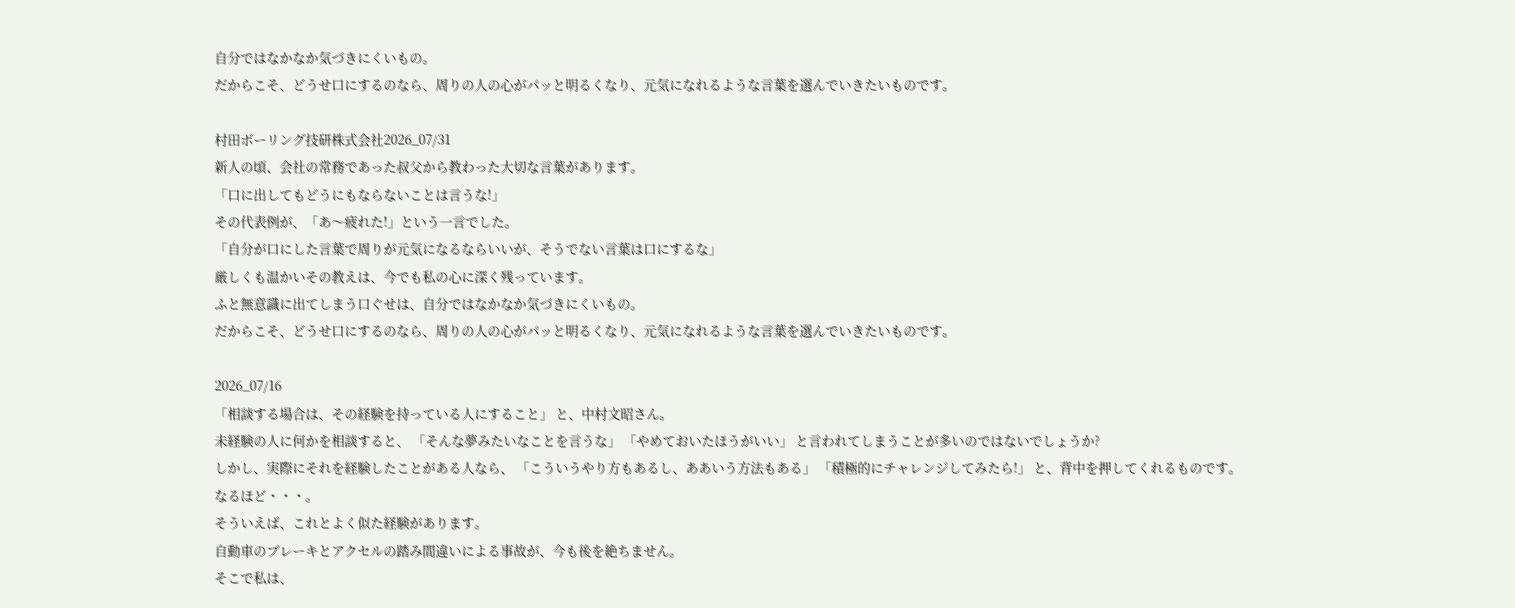自分ではなかなか気づきにくいもの。
だからこそ、どうせ口にするのなら、周りの人の心がパッと明るくなり、元気になれるような言葉を選んでいきたいものです。

村田ボーリング技研株式会社2026_07/31
新人の頃、会社の常務であった叔父から教わった大切な言葉があります。
「口に出してもどうにもならないことは言うな!」
その代表例が、「あ〜疲れた!」という一言でした。
「自分が口にした言葉で周りが元気になるならいいが、そうでない言葉は口にするな」
厳しくも温かいその教えは、今でも私の心に深く残っています。
ふと無意識に出てしまう口ぐせは、自分ではなかなか気づきにくいもの。
だからこそ、どうせ口にするのなら、周りの人の心がパッと明るくなり、元気になれるような言葉を選んでいきたいものです。

2026_07/16
「相談する場合は、その経験を持っている人にすること」 と、中村文昭さん。
未経験の人に何かを相談すると、 「そんな夢みたいなことを言うな」 「やめておいたほうがいい」 と言われてしまうことが多いのではないでしょうか?
しかし、実際にそれを経験したことがある人なら、 「こういうやり方もあるし、ああいう方法もある」 「積極的にチャレンジしてみたら!」 と、背中を押してくれるものです。
なるほど・・・。
そういえば、これとよく似た経験があります。
自動車のブレーキとアクセルの踏み間違いによる事故が、今も後を絶ちません。
そこで私は、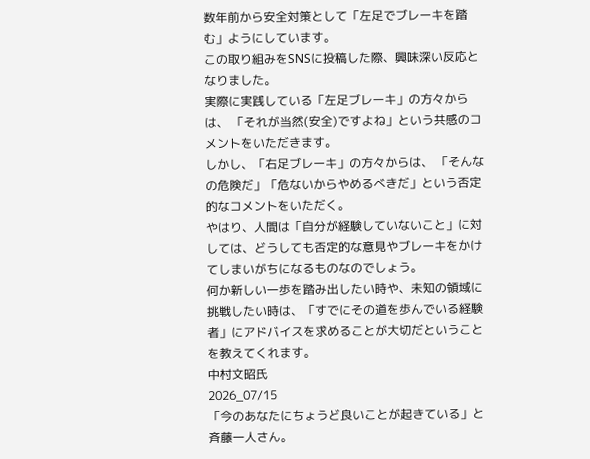数年前から安全対策として「左足でブレーキを踏む」ようにしています。
この取り組みをSNSに投稿した際、興味深い反応となりました。
実際に実践している「左足ブレーキ」の方々からは、 「それが当然(安全)ですよね」という共感のコメントをいただきます。
しかし、「右足ブレーキ」の方々からは、 「そんなの危険だ」「危ないからやめるべきだ」という否定的なコメントをいただく。
やはり、人間は「自分が経験していないこと」に対しては、どうしても否定的な意見やブレーキをかけてしまいがちになるものなのでしょう。
何か新しい一歩を踏み出したい時や、未知の領域に挑戦したい時は、「すでにその道を歩んでいる経験者」にアドバイスを求めることが大切だということを教えてくれます。
中村文昭氏
2026_07/15
「今のあなたにちょうど良いことが起きている」と斉藤一人さん。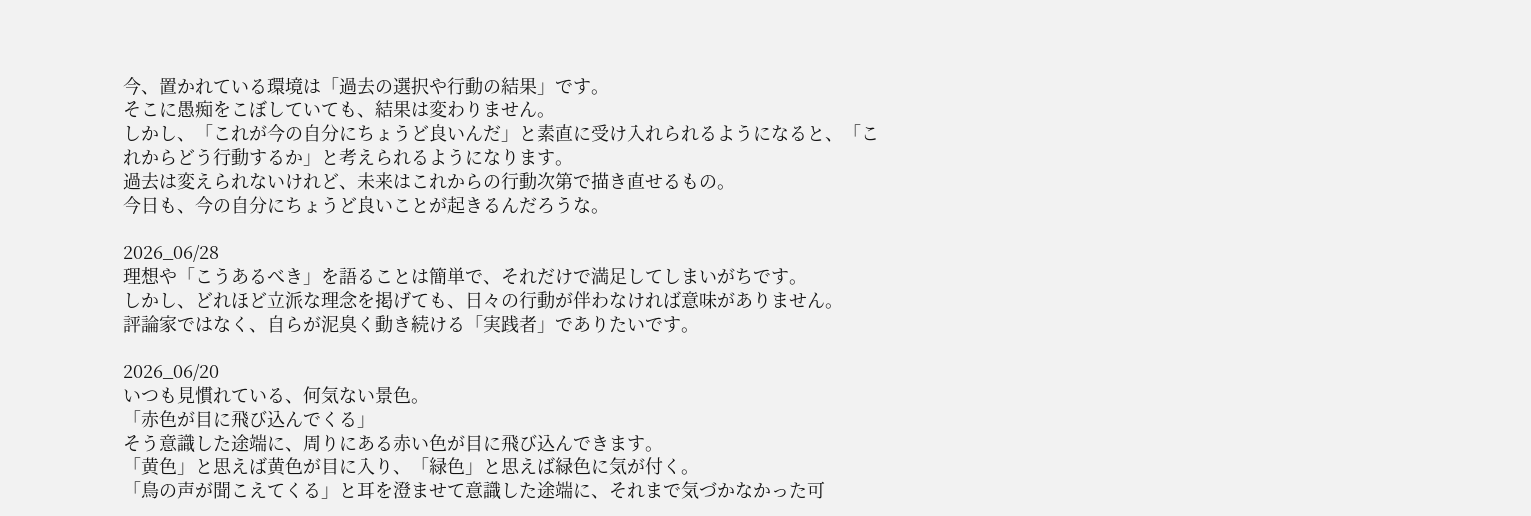今、置かれている環境は「過去の選択や行動の結果」です。
そこに愚痴をこぼしていても、結果は変わりません。
しかし、「これが今の自分にちょうど良いんだ」と素直に受け入れられるようになると、「これからどう行動するか」と考えられるようになります。
過去は変えられないけれど、未来はこれからの行動次第で描き直せるもの。
今日も、今の自分にちょうど良いことが起きるんだろうな。

2026_06/28
理想や「こうあるべき」を語ることは簡単で、それだけで満足してしまいがちです。
しかし、どれほど立派な理念を掲げても、日々の行動が伴わなければ意味がありません。
評論家ではなく、自らが泥臭く動き続ける「実践者」でありたいです。

2026_06/20
いつも見慣れている、何気ない景色。
「赤色が目に飛び込んでくる」
そう意識した途端に、周りにある赤い色が目に飛び込んできます。
「黄色」と思えば黄色が目に入り、「緑色」と思えば緑色に気が付く。
「鳥の声が聞こえてくる」と耳を澄ませて意識した途端に、それまで気づかなかった可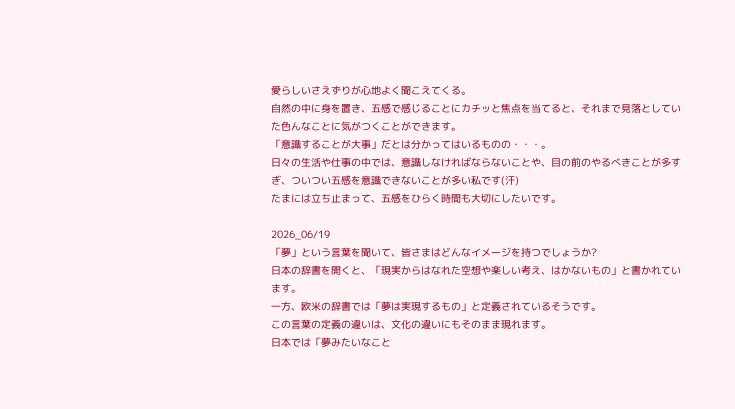愛らしいさえずりが心地よく聞こえてくる。
自然の中に身を置き、五感で感じることにカチッと焦点を当てると、それまで見落としていた色んなことに気がつくことができます。
「意識することが大事」だとは分かってはいるものの・・・。
日々の生活や仕事の中では、意識しなければならないことや、目の前のやるべきことが多すぎ、ついつい五感を意識できないことが多い私です(汗)
たまには立ち止まって、五感をひらく時間も大切にしたいです。

2026_06/19
「夢」という言葉を聞いて、皆さまはどんなイメージを持つでしょうか?
日本の辞書を開くと、「現実からはなれた空想や楽しい考え、はかないもの」と書かれています。
一方、欧米の辞書では「夢は実現するもの」と定義されているそうです。
この言葉の定義の違いは、文化の違いにもそのまま現れます。
日本では「夢みたいなこと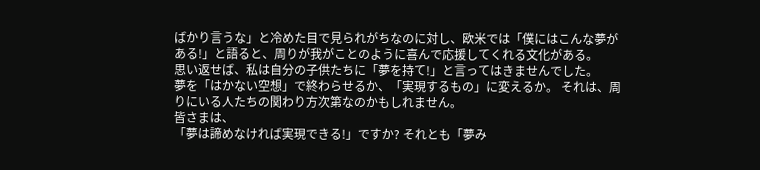ばかり言うな」と冷めた目で見られがちなのに対し、欧米では「僕にはこんな夢がある!」と語ると、周りが我がことのように喜んで応援してくれる文化がある。
思い返せば、私は自分の子供たちに「夢を持て!」と言ってはきませんでした。
夢を「はかない空想」で終わらせるか、「実現するもの」に変えるか。 それは、周りにいる人たちの関わり方次第なのかもしれません。
皆さまは、
「夢は諦めなければ実現できる!」ですか? それとも「夢み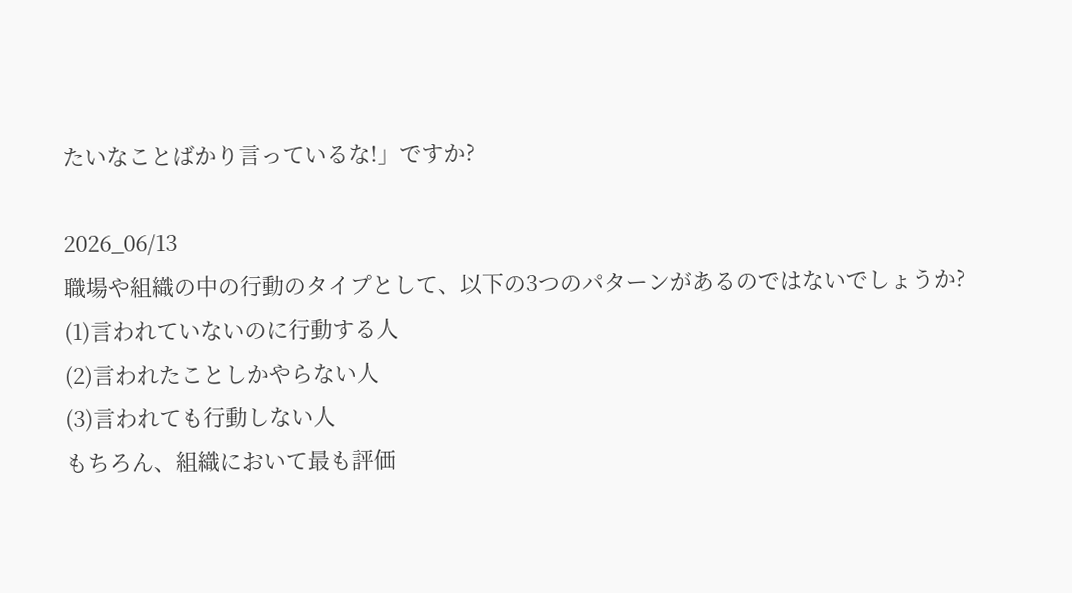たいなことばかり言っているな!」ですか?

2026_06/13
職場や組織の中の行動のタイプとして、以下の3つのパターンがあるのではないでしょうか?
(1)言われていないのに行動する人
(2)言われたことしかやらない人
(3)言われても行動しない人
もちろん、組織において最も評価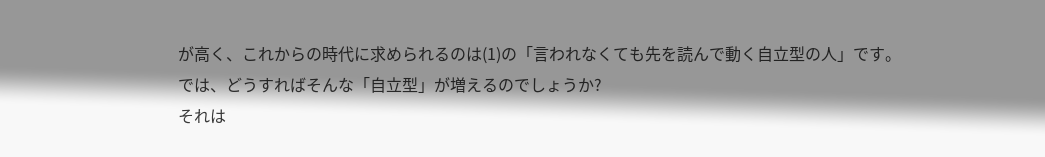が高く、これからの時代に求められるのは(1)の「言われなくても先を読んで動く自立型の人」です。
では、どうすればそんな「自立型」が増えるのでしょうか?
それは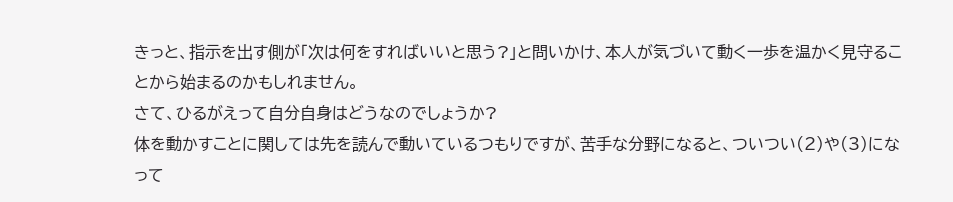きっと、指示を出す側が「次は何をすればいいと思う?」と問いかけ、本人が気づいて動く一歩を温かく見守ることから始まるのかもしれません。
さて、ひるがえって自分自身はどうなのでしょうか?
体を動かすことに関しては先を読んで動いているつもりですが、苦手な分野になると、ついつい(2)や(3)になって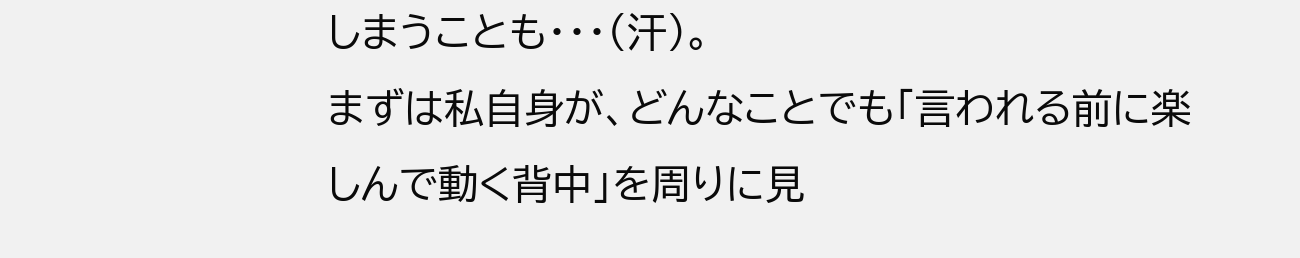しまうことも・・・(汗)。
まずは私自身が、どんなことでも「言われる前に楽しんで動く背中」を周りに見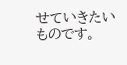せていきたいものです。